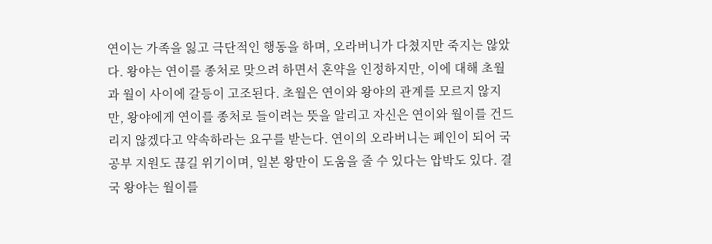연이는 가족을 잃고 극단적인 행동을 하며, 오라버니가 다쳤지만 죽지는 않았다. 왕야는 연이를 종처로 맞으려 하면서 혼약을 인정하지만, 이에 대해 초월과 월이 사이에 갈등이 고조된다. 초월은 연이와 왕야의 관계를 모르지 않지만, 왕야에게 연이를 종처로 들이려는 뜻을 알리고 자신은 연이와 월이를 건드리지 않겠다고 약속하라는 요구를 받는다. 연이의 오라버니는 폐인이 되어 국공부 지원도 끊길 위기이며, 일본 왕만이 도움을 줄 수 있다는 압박도 있다. 결국 왕야는 월이를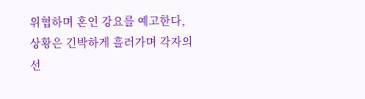위협하며 혼인 강요를 예고한다, 상황은 긴박하게 흘러가며 각자의 선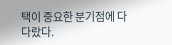택이 중요한 분기점에 다다랐다.